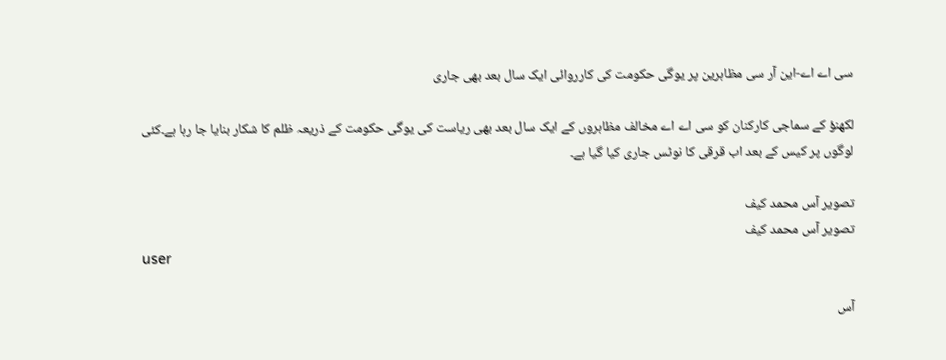سی اے اے-این آر سی مظاہرین پر یوگی حکومت کی کارروائی ایک سال بعد بھی جاری

لکھنؤ کے سماجی کارکنان کو سی اے اے مخالف مظاہروں کے ایک سال بعد بھی ریاست کی یوگی حکومت کے ذریعہ ظلم کا شکار بنایا جا رہا ہے۔کئی لوگوں پر کیس کے بعد اب قرقی کا نوٹس جاری کیا گیا ہے۔

تصویر آس محمد کیف
تصویر آس محمد کیف
user

آس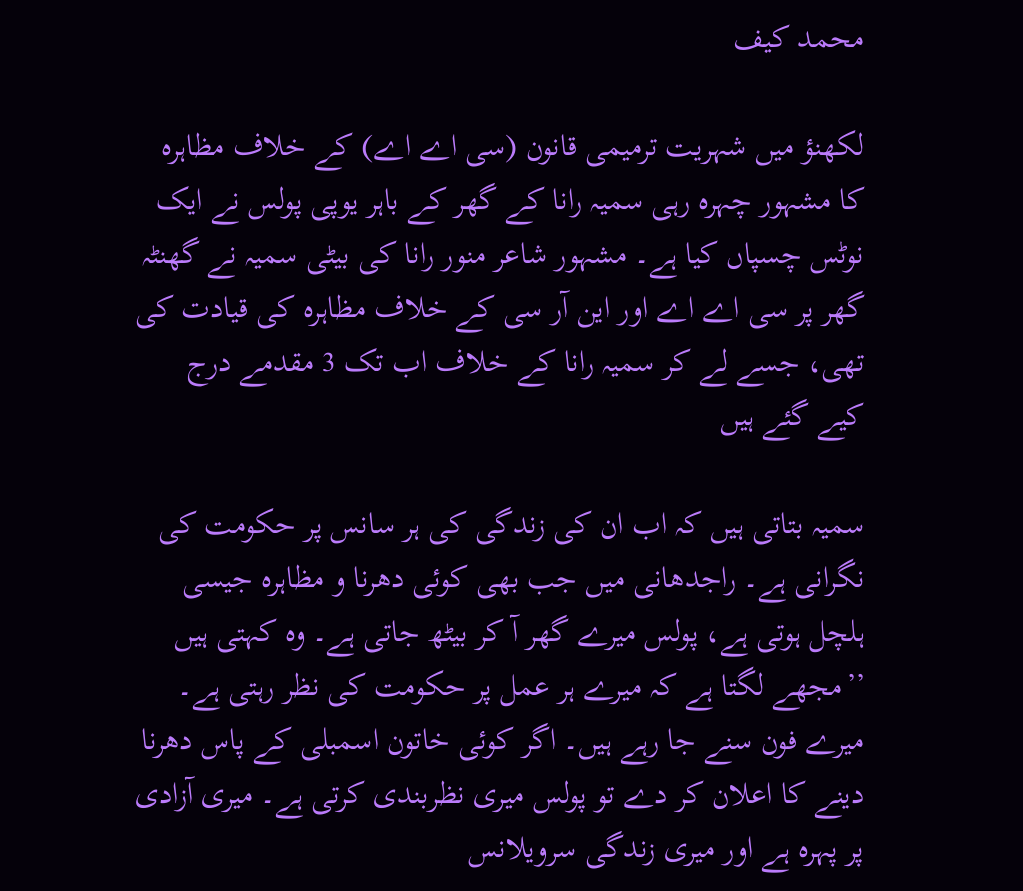محمد کیف

لکھنؤ میں شہریت ترمیمی قانون (سی اے اے) کے خلاف مظاہرہ کا مشہور چہرہ رہی سمیہ رانا کے گھر کے باہر یوپی پولس نے ایک نوٹس چسپاں کیا ہے۔ مشہور شاعر منور رانا کی بیٹی سمیہ نے گھنٹہ گھر پر سی اے اے اور این آر سی کے خلاف مظاہرہ کی قیادت کی تھی، جسے لے کر سمیہ رانا کے خلاف اب تک 3 مقدمے درج کیے گئے ہیں

سمیہ بتاتی ہیں کہ اب ان کی زندگی کی ہر سانس پر حکومت کی نگرانی ہے۔ راجدھانی میں جب بھی کوئی دھرنا و مظاہرہ جیسی ہلچل ہوتی ہے، پولس میرے گھر آ کر بیٹھ جاتی ہے۔ وہ کہتی ہیں ’’مجھے لگتا ہے کہ میرے ہر عمل پر حکومت کی نظر رہتی ہے۔ میرے فون سنے جا رہے ہیں۔ اگر کوئی خاتون اسمبلی کے پاس دھرنا دینے کا اعلان کر دے تو پولس میری نظربندی کرتی ہے۔ میری آزادی پر پہرہ ہے اور میری زندگی سرویلانس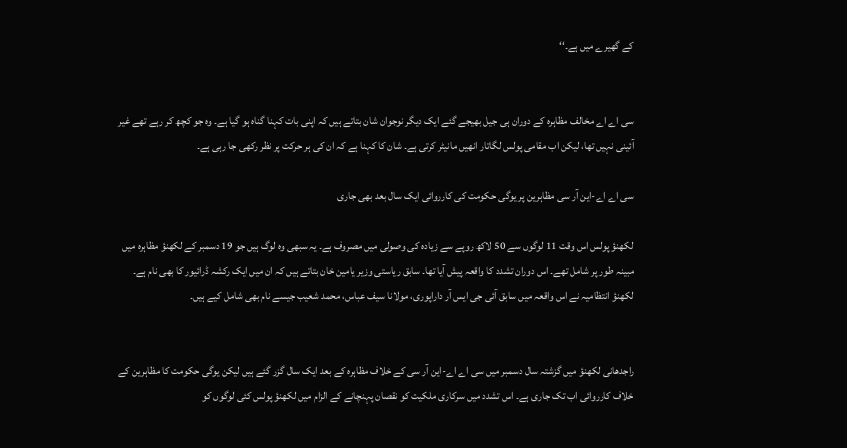کے گھیرے میں ہے۔‘‘


سی اے اے مخالف مظاہرہ کے دوران ہی جیل بھیجے گئے ایک دیگر نوجوان شان بتاتے ہیں کہ اپنی بات کہنا گناہ ہو گیا ہے۔ وہ جو کچھ کر رہے تھے غیر آئینی نہیں تھا، لیکن اب مقامی پولس لگاتار انھیں مانیٹر کرتی ہے۔ شان کا کہنا ہے کہ ان کی ہر حرکت پر نظر رکھی جا رہی ہے۔

سی اے اے-این آر سی مظاہرین پر یوگی حکومت کی کارروائی ایک سال بعد بھی جاری

لکھنؤ پولس اس وقت 11 لوگوں سے 50 لاکھ روپے سے زیادہ کی وصولی میں مصروف ہے۔ یہ سبھی وہ لوگ ہیں جو 19 دسمبر کے لکھنؤ مظاہرہ میں مبینہ طور پر شامل تھے۔ اس دوران تشدد کا واقعہ پیش آیا تھا۔ سابق ریاستی وزیر یامین خان بتاتے ہیں کہ ان میں ایک رکشہ ڈرائیور کا بھی نام ہے۔ لکھنؤ انتظامیہ نے اس واقعہ میں سابق آئی جی ایس آر داراپوری، مولانا سیف عباس، محمد شعیب جیسے نام بھی شامل کیے ہیں۔


راجدھانی لکھنؤ میں گزشتہ سال دسمبر میں سی اے اے-این آر سی کے خلاف مظاہرہ کے بعد ایک سال گزر گئے ہیں لیکن یوگی حکومت کا مظاہرین کے خلاف کارروائی اب تک جاری ہے۔ اس تشدد میں سرکاری ملکیت کو نقصان پہنچانے کے الزام میں لکھنؤ پولس کئی لوگوں کو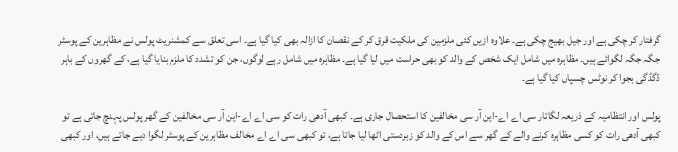گرفتار کر چکی ہے اور جیل بھیج چکی ہے۔ علاوہ ازیں کئی ملزمین کی ملکیت قرق کر کے نقصان کا ازالہ بھی کیا گیا ہے۔ اسی تعلق سے کمشنریٹ پولس نے مظاہرین کے پوسٹر جگہ جگہ لگوائے ہیں۔ مظاہرہ میں شامل ایک شخص کے والد کو بھی حراست میں لیا گیا ہے۔ مظاہرہ میں شامل رہے لوگوں، جن کو تشدد کا ملزم بنایا گیا ہے، کے گھروں کے باہر ڈگڈگی بجوا کر نوٹس چسپاں کیا گیا ہے۔

پولس اور انتظامیہ کے ذریعہ لگاتار سی اے اے-این آر سی مخالفین کا استحصال جاری ہے۔ کبھی آدھی رات کو سی اے اے-این آر سی مخالفین کے گھر پولس پہنچ جاتی ہے تو کبھی آدھی رات کو کسی مظاہرہ کرنے والے کے گھر سے اس کے والد کو زبردستی اٹھا لیا جاتا ہے، تو کبھی سی اے اے مخالف مظاہرین کے پوسٹر لگوا دیے جاتے ہیں، اور کبھی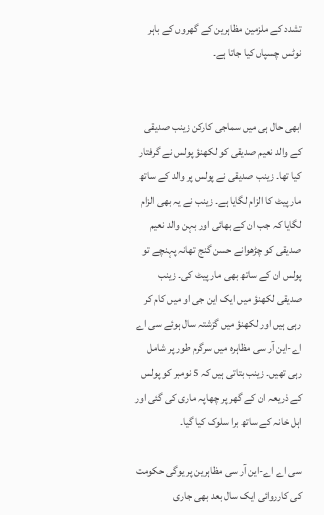تشدد کے ملزمین مظاہرین کے گھروں کے باہر نوٹس چسپاں کیا جاتا ہے۔


ابھی حال ہی میں سماجی کارکن زینب صدیقی کے والد نعیم صدیقی کو لکھنؤ پولس نے گرفتار کیا تھا۔ زینب صدیقی نے پولس پر والد کے ساتھ مار پیٹ کا الزام لگایا ہے۔ زینب نے یہ بھی الزام لگایا کہ جب ان کے بھائی اور بہن والد نعیم صدیقی کو چڑھوانے حسن گنج تھانہ پہنچے تو پولس ان کے ساتھ بھی مار پیٹ کی۔ زینب صدیقی لکھنؤ میں ایک این جی او میں کام کر رہی ہیں اور لکھنؤ میں گزشتہ سال ہوئے سی اے اے-این آر سی مظاہرہ میں سرگرم طور پر شامل رہی تھیں۔ زینب بتاتی ہیں کہ 5 نومبر کو پولس کے ذریعہ ان کے گھر پر چھاپہ ماری کی گئی اور اہل خانہ کے ساتھ برا سلوک کیا گیا۔

سی اے اے-این آر سی مظاہرین پر یوگی حکومت کی کارروائی ایک سال بعد بھی جاری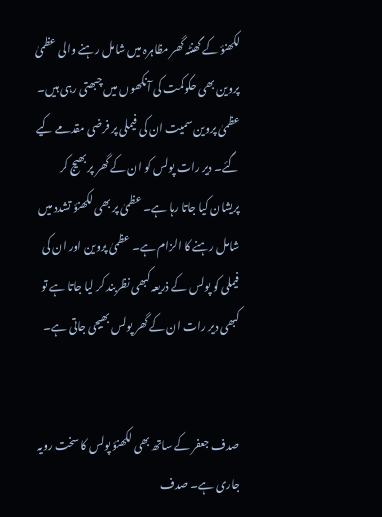لکھنؤ کے گھنٹہ گھر مظاہرہ میں شامل رہنے والی عظمیٰ پروین بھی حکوکمت کی آنکھوں میں چبھتی رہی ہیں۔ عظمیٰ پروین سمیت ان کی فیملی پر فرضی مقدمے کیے گئے۔ دیر رات پولس کو ان کے گھر پر بھیج کر پریشان کیا جاتا رہا ہے۔ عظمیٰ پر بھی لکھنؤ تشدد میں شامل رہنے کا الزام ہے۔ عظمیٰ پروین اور ان کی فیملی کو پولس کے ذریعہ کبھی نظربند کر لیا جاتا ہے تو کبھی دیر رات ان کے گھر پولس بھیجی جاتی ہے۔


صدف جعفر کے ساتھ بھی لکھنؤ پولس کا سخت رویہ جاری ہے۔ صدف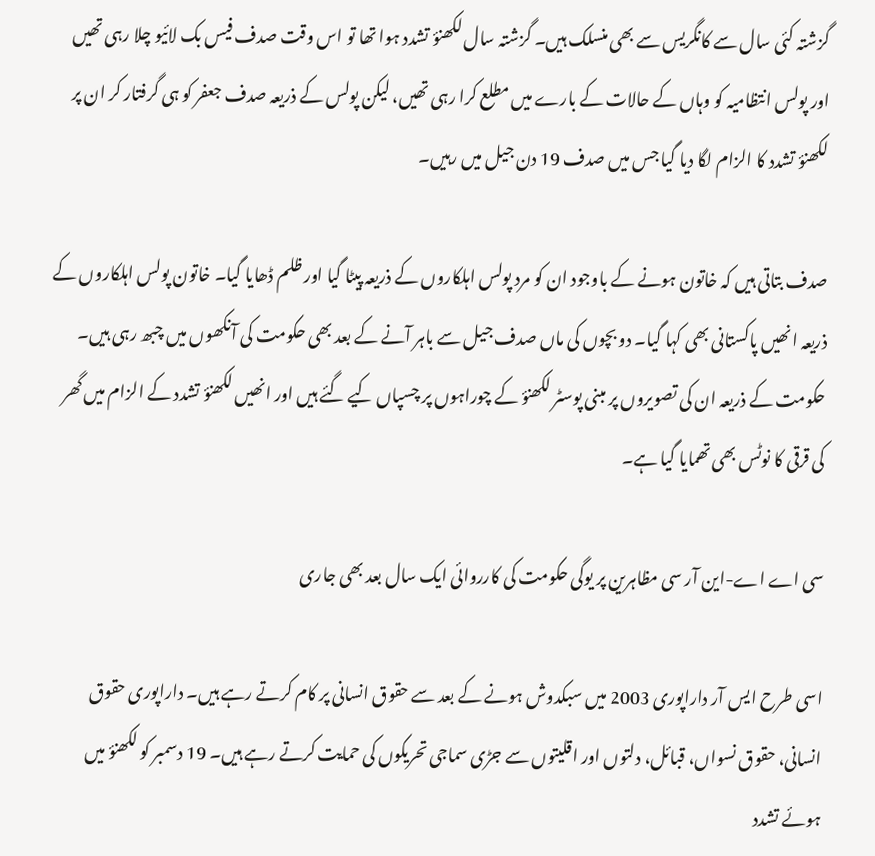گزشتہ کئی سال سے کانگریس سے بھی منسلک ہیں۔ گزشتہ سال لکھنؤ تشدد ہوا تھا تو اس وقت صدف فیس بک لائیو چلا رہی تھیں اور پولس انتظامیہ کو وہاں کے حالات کے بارے میں مطلع کرا رہی تھیں، لیکن پولس کے ذریعہ صدف جعفر کو ہی گرفتار کر ان پر لکھنؤ تشدد کا الزام لگا دیا گیا جس میں صدف 19 دن جیل میں رہیں۔

صدف بتاتی ہیں کہ خاتون ہونے کے باوجود ان کو مرد پولس اہلکاروں کے ذریعہ پیٹا گیا اور ظلم ڈھایا گیا۔ خاتون پولس اہلکاروں کے ذریعہ انھیں پاکستانی بھی کہا گیا۔ دو بچوں کی ماں صدف جیل سے باہر آنے کے بعد بھی حکومت کی آنکھوں میں چبھ رہی ہیں۔ حکومت کے ذریعہ ان کی تصویروں پر مبنی پوسٹر لکھنؤ کے چوراہوں پر چسپاں کیے گئے ہیں اور انھیں لکھنؤ تشدد کے الزام میں گھر کی قرقی کا نوٹس بھی تھمایا گیا ہے۔

سی اے اے-این آر سی مظاہرین پر یوگی حکومت کی کارروائی ایک سال بعد بھی جاری

اسی طرح ایس آر داراپوری 2003 میں سبکدوش ہونے کے بعد سے حقوق انسانی پر کام کرتے رہے ہیں۔ داراپوری حقوق انسانی، حقوق نسواں، قبائل، دلتوں اور اقلیتوں سے جڑی سماجی تحریکوں کی حمایت کرتے رہے ہیں۔ 19 دسمبر کو لکھنؤ میں ہوئے تشدد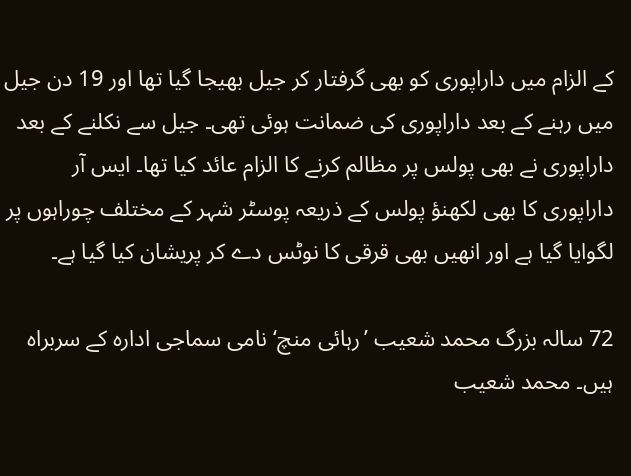کے الزام میں داراپوری کو بھی گرفتار کر جیل بھیجا گیا تھا اور 19 دن جیل میں رہنے کے بعد داراپوری کی ضمانت ہوئی تھی۔ جیل سے نکلنے کے بعد داراپوری نے بھی پولس پر مظالم کرنے کا الزام عائد کیا تھا۔ ایس آر داراپوری کا بھی لکھنؤ پولس کے ذریعہ پوسٹر شہر کے مختلف چوراہوں پر لگوایا گیا ہے اور انھیں بھی قرقی کا نوٹس دے کر پریشان کیا گیا ہے۔

72 سالہ بزرگ محمد شعیب ’رہائی منچ‘ نامی سماجی ادارہ کے سربراہ ہیں۔ محمد شعیب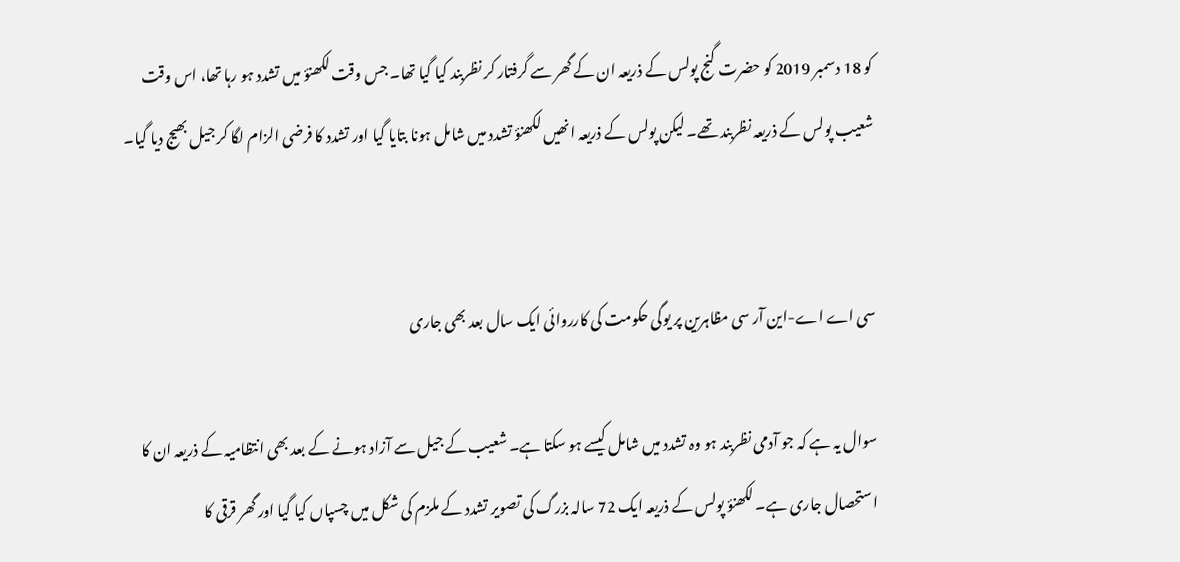کو 18 دسمبر 2019 کو حضرت گنج پولس کے ذریعہ ان کے گھر سے گرفتار کر نظربند کیا گیا تھا۔ جس وقت لکھنؤ میں تشدد ہو رہا تھا، اس وقت شعیب پولس کے ذریعہ نظربند تھے۔ لیکن پولس کے ذریعہ انھیں لکھنؤ تشدد میں شامل ہونا بتایا گیا اور تشدد کا فرضی الزام لگا کر جیل بھیج دیا گیا۔


سی اے اے-این آر سی مظاہرین پر یوگی حکومت کی کارروائی ایک سال بعد بھی جاری

سوال یہ ہے کہ جو آدمی نظربند ہو وہ تشدد میں شامل کیسے ہو سکتا ہے۔ شعیب کے جیل سے آزاد ہونے کے بعد بھی انتظامیہ کے ذریعہ ان کا استحصال جاری ہے۔ لکھنؤ پولس کے ذریعہ ایک 72 سالہ بزرگ کی تصویر تشدد کے ملزم کی شکل میں چسپاں کیا گیا اور گھر قرقی کا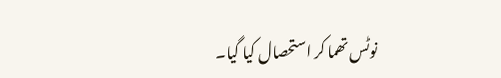نوٹس تھما کر استحصال کیا گیا۔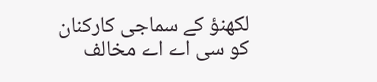لکھنؤ کے سماجی کارکنان کو سی اے اے مخالف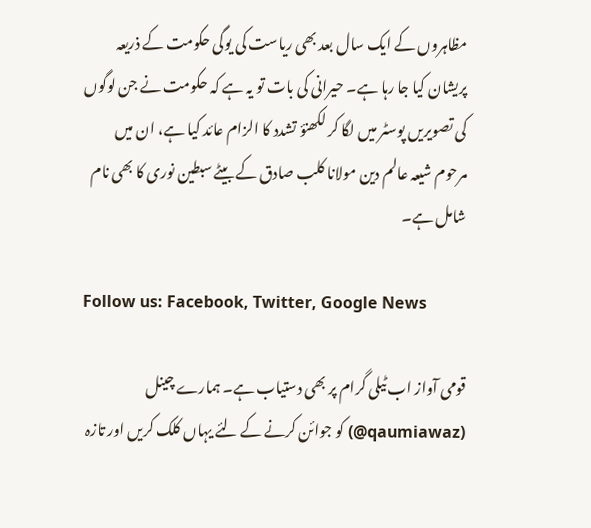مظاہروں کے ایک سال بعد بھی ریاست کی یوگی حکومت کے ذریعہ پریشان کیا جا رہا ہے۔ حیرانی کی بات تو یہ ہے کہ حکومت نے جن لوگوں کی تصویریں پوسٹر میں لگا کر لکھنؤ تشدد کا الزام عائد کیا ہے، ان میں مرحوم شیعہ عالم دین مولانا کلب صادق کے بیٹے سبطین نوری کا بھی نام شامل ہے۔

Follow us: Facebook, Twitter, Google News

قومی آواز اب ٹیلی گرام پر بھی دستیاب ہے۔ ہمارے چینل (qaumiawaz@) کو جوائن کرنے کے لئے یہاں کلک کریں اور تازہ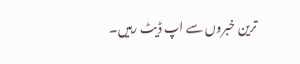ترین خبروں سے اپ ڈیٹ رہیں۔